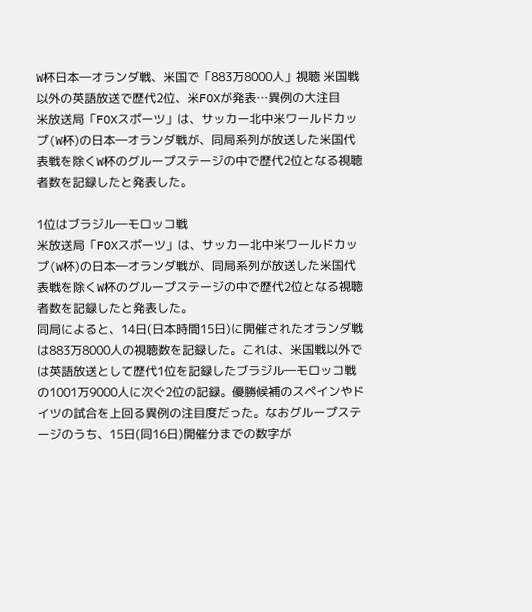W杯日本―オランダ戦、米国で「883万8000人」視聴 米国戦以外の英語放送で歴代2位、米FOXが発表…異例の大注目
米放送局「FOXスポーツ」は、サッカー北中米ワールドカップ(W杯)の日本―オランダ戦が、同局系列が放送した米国代表戦を除くW杯のグループステージの中で歴代2位となる視聴者数を記録したと発表した。

1位はブラジル―モロッコ戦
米放送局「FOXスポーツ」は、サッカー北中米ワールドカップ(W杯)の日本―オランダ戦が、同局系列が放送した米国代表戦を除くW杯のグループステージの中で歴代2位となる視聴者数を記録したと発表した。
同局によると、14日(日本時間15日)に開催されたオランダ戦は883万8000人の視聴数を記録した。これは、米国戦以外では英語放送として歴代1位を記録したブラジル―モロッコ戦の1001万9000人に次ぐ2位の記録。優勝候補のスペインやドイツの試合を上回る異例の注目度だった。なおグループステージのうち、15日(同16日)開催分までの数字が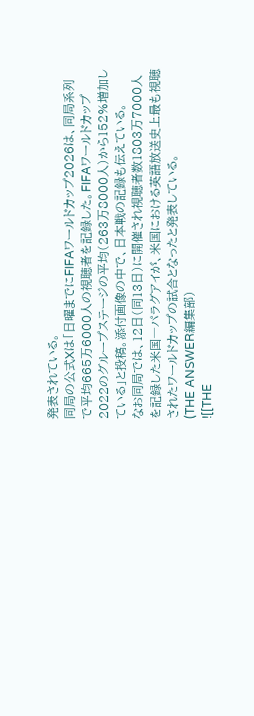発表されている。
同局の公式Xは「日曜までにFIFAワールドカップ2026は、同局系列で平均665万6000人の視聴者を記録した。FIFAワールドカップ2022のグループステージの平均(263万8000人)から152%増加している」と投稿。添付画像の中で、日本戦の記録も伝えている。
なお同局では、12日(同13日)に開催され視聴者数1803万7000人を記録した米国―パラグアイが、米国における英語放送史上最も視聴されたワールドカップの試合となったと発表している。
(THE ANSWER編集部)
![[THE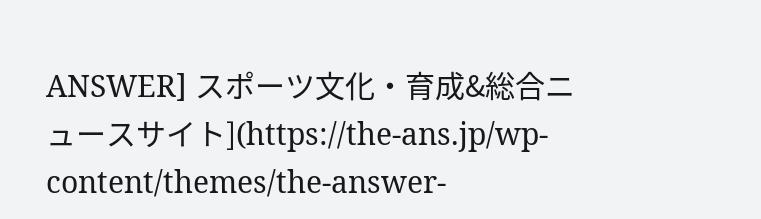ANSWER] スポーツ文化・育成&総合ニュースサイト](https://the-ans.jp/wp-content/themes/the-answer-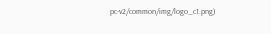pc-v2/common/img/logo_c1.png)